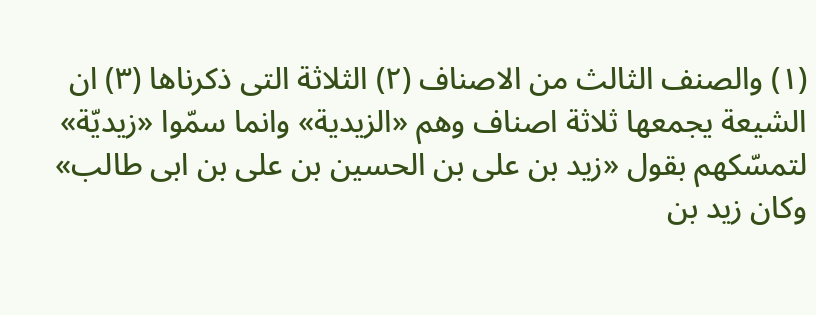(١) والصنف الثالث من الاصناف (٢) الثلاثة التى ذكرناها (٣) ان الشيعة يجمعها ثلاثة اصناف وهم «الزيدية» وانما سمّوا «زيديّة» لتمسّكهم بقول «زيد بن على بن الحسين بن على بن ابى طالب» وكان زيد بن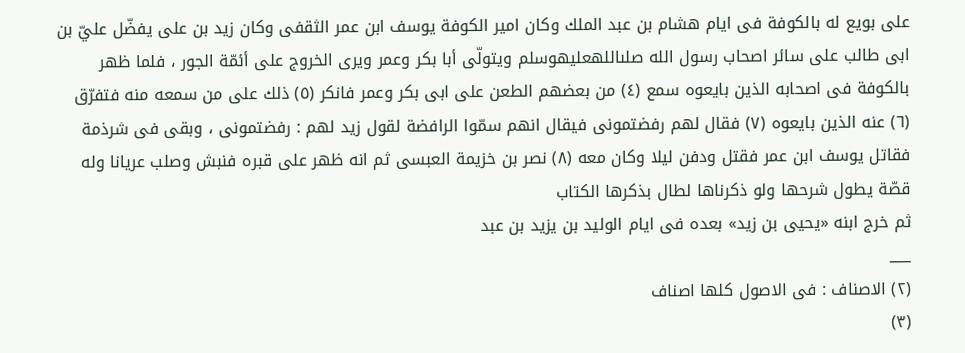على بويع له بالكوفة فى ايام هشام بن عبد الملك وكان امير الكوفة يوسف ابن عمر الثقفى وكان زيد بن على يفضّل عليّ بن ابى طالب على سائر اصحاب رسول الله صلىاللهعليهوسلم ويتولّى أبا بكر وعمر ويرى الخروج على أئمّة الجور ، فلما ظهر بالكوفة فى اصحابه الذين بايعوه سمع (٤) من بعضهم الطعن على ابى بكر وعمر فانكر (٥) ذلك على من سمعه منه فتفرّق (٦) عنه الذين بايعوه (٧) فقال لهم رفضتمونى فيقال انهم سمّوا الرافضة لقول زيد لهم : رفضتمونى ، وبقى فى شرذمة فقاتل يوسف ابن عمر فقتل ودفن ليلا وكان معه (٨) نصر بن خزيمة العبسى ثم انه ظهر على قبره فنبش وصلب عريانا وله قصّة يطول شرحها ولو ذكرناها لطال بذكرها الكتاب
ثم خرج ابنه «يحيى بن زيد» بعده فى ايام الوليد بن يزيد بن عبد
___
(٢) الاصناف : فى الاصول كلها اصناف
(٣)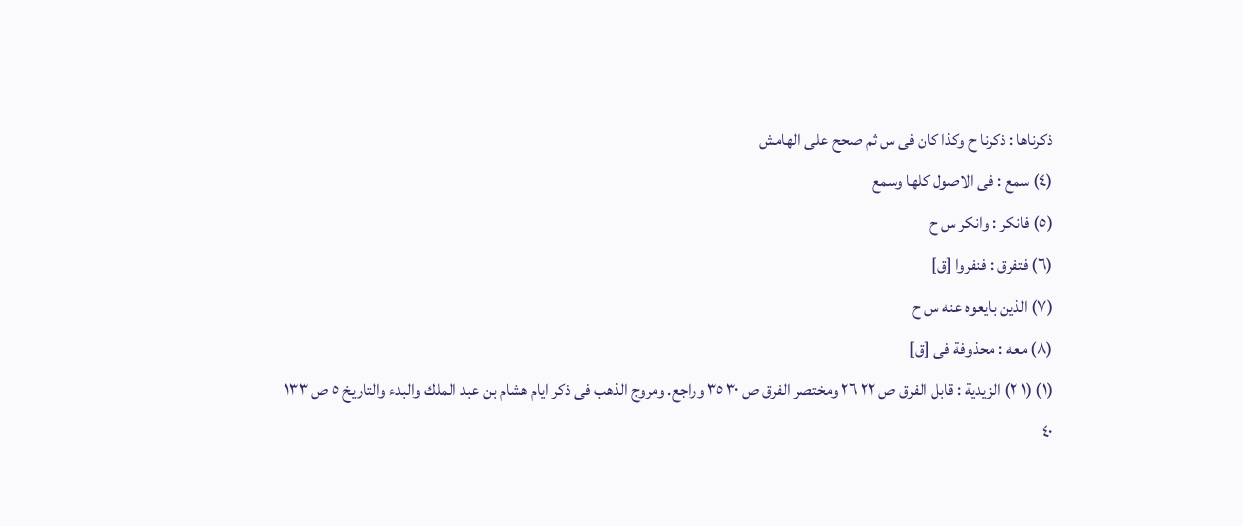ذكرناها : ذكرنا ح وكذا كان فى س ثم صحح على الهامش
(٤) سمع : فى الاصول كلها وسمع
(٥) فانكر : وانكر س ح
(٦) فتفرق : فنفروا [ق]
(٧) الذين بايعوه عنه س ح
(٨) معه : محذوفة فى [ق]
(١) (١ ٢) الزيدية : قابل الفرق ص ٢٢ ٢٦ ومختصر الفرق ص ٣٠ ٣٥ وراجع. ومروج الذهب فى ذكر ايام هشام بن عبد الملك والبدء والتاريخ ٥ ص ١٣٣ ٤٠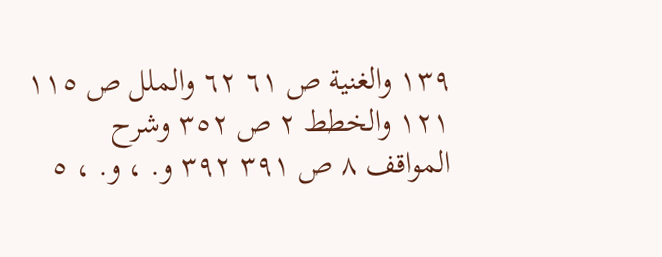١٣٩ والغنية ص ٦١ ٦٢ والملل ص ١١٥ ١٢١ والخطط ٢ ص ٣٥٢ وشرح المواقف ٨ ص ٣٩١ ٣٩٢ و. ، و. ، ٥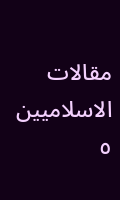مقالات الاسلاميين ٥